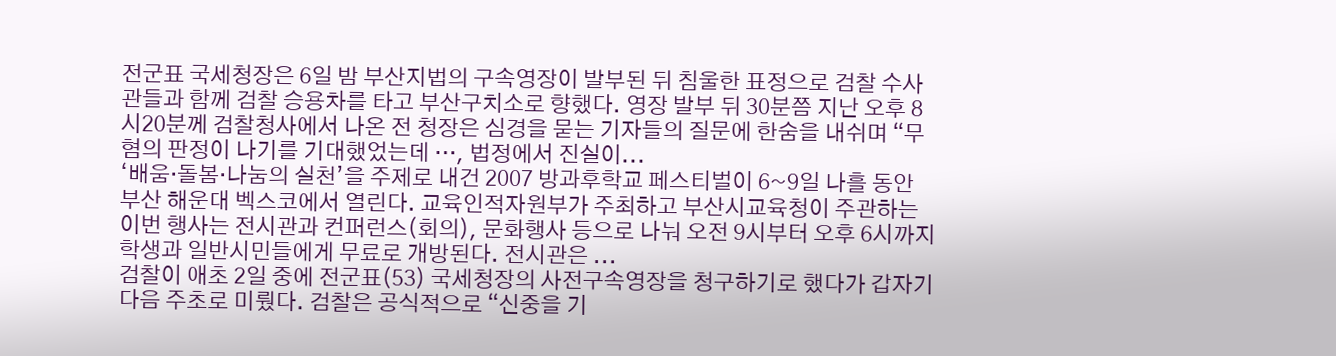전군표 국세청장은 6일 밤 부산지법의 구속영장이 발부된 뒤 침울한 표정으로 검찰 수사관들과 함께 검찰 승용차를 타고 부산구치소로 향했다. 영장 발부 뒤 30분쯤 지난 오후 8시20분께 검찰청사에서 나온 전 청장은 심경을 묻는 기자들의 질문에 한숨을 내쉬며 “무혐의 판정이 나기를 기대했었는데 …, 법정에서 진실이...
‘배움·돌봄·나눔의 실천’을 주제로 내건 2007 방과후학교 페스티벌이 6~9일 나흘 동안 부산 해운대 벡스코에서 열린다. 교육인적자원부가 주최하고 부산시교육청이 주관하는 이번 행사는 전시관과 컨퍼런스(회의), 문화행사 등으로 나눠 오전 9시부터 오후 6시까지 학생과 일반시민들에게 무료로 개방된다. 전시관은 ...
검찰이 애초 2일 중에 전군표(53) 국세청장의 사전구속영장을 청구하기로 했다가 갑자기 다음 주초로 미뤘다. 검찰은 공식적으로 “신중을 기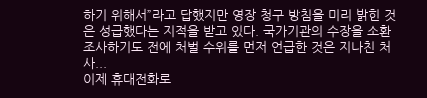하기 위해서”라고 답했지만 영장 청구 방침을 미리 밝힌 것은 성급했다는 지적을 받고 있다. 국가기관의 수장을 소환 조사하기도 전에 처벌 수위를 먼저 언급한 것은 지나친 처사...
이제 휴대전화로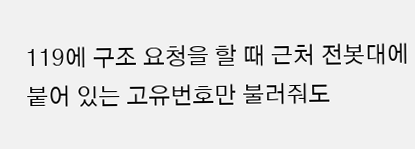119에 구조 요청을 할 때 근처 전봇대에 붙어 있는 고유번호만 불러줘도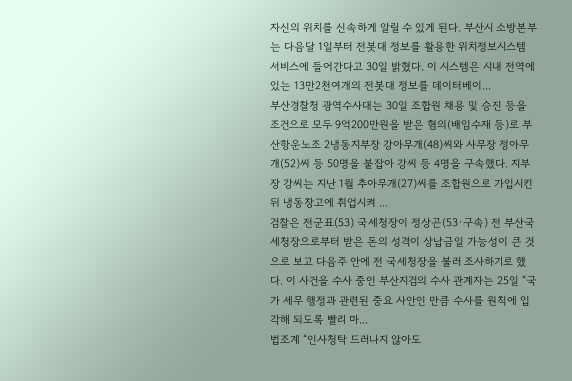자신의 위치를 신속하게 알릴 수 있게 된다. 부산시 소방본부는 다음달 1일부터 전봇대 정보를 활용한 위치정보시스템 서비스에 들어간다고 30일 밝혔다. 이 시스템은 시내 전역에 있는 13만2천여개의 전봇대 정보를 데이터베이...
부산경찰청 광역수사대는 30일 조합원 채용 및 승진 등을 조건으로 모두 9억200만원을 받은 혐의(배임수재 등)로 부산항운노조 2냉동지부장 강아무개(48)씨와 사무장 정아무개(52)씨 등 50명을 붙잡아 강씨 등 4명을 구속했다. 지부장 강씨는 지난 1월 추아무개(27)씨를 조합원으로 가입시킨 뒤 냉동창고에 취업시켜 ...
검찰은 전군표(53) 국세청장이 정상곤(53·구속) 전 부산국세청장으로부터 받은 돈의 성격이 상납금일 가능성이 큰 것으로 보고 다음주 안에 전 국세청장을 불러 조사하기로 했다. 이 사건을 수사 중인 부산지검의 수사 관계자는 25일 “국가 세무 행정과 관련된 중요 사안인 만큼 수사를 원칙에 입각해 되도록 빨리 마...
법조계 “인사청탁 드러나지 않아도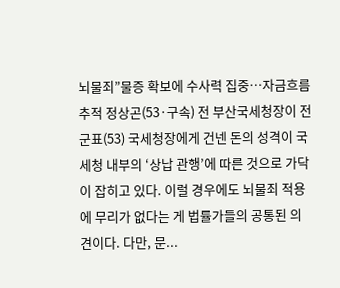뇌물죄”물증 확보에 수사력 집중…자금흐름 추적 정상곤(53·구속) 전 부산국세청장이 전군표(53) 국세청장에게 건넨 돈의 성격이 국세청 내부의 ‘상납 관행’에 따른 것으로 가닥이 잡히고 있다. 이럴 경우에도 뇌물죄 적용에 무리가 없다는 게 법률가들의 공통된 의견이다. 다만, 문...